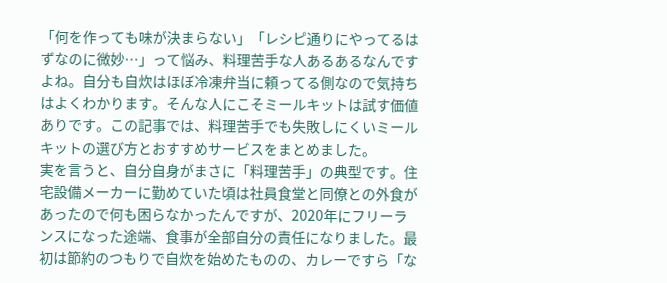「何を作っても味が決まらない」「レシピ通りにやってるはずなのに微妙…」って悩み、料理苦手な人あるあるなんですよね。自分も自炊はほぼ冷凍弁当に頼ってる側なので気持ちはよくわかります。そんな人にこそミールキットは試す価値ありです。この記事では、料理苦手でも失敗しにくいミールキットの選び方とおすすめサービスをまとめました。
実を言うと、自分自身がまさに「料理苦手」の典型です。住宅設備メーカーに勤めていた頃は社員食堂と同僚との外食があったので何も困らなかったんですが、2020年にフリーランスになった途端、食事が全部自分の責任になりました。最初は節約のつもりで自炊を始めたものの、カレーですら「な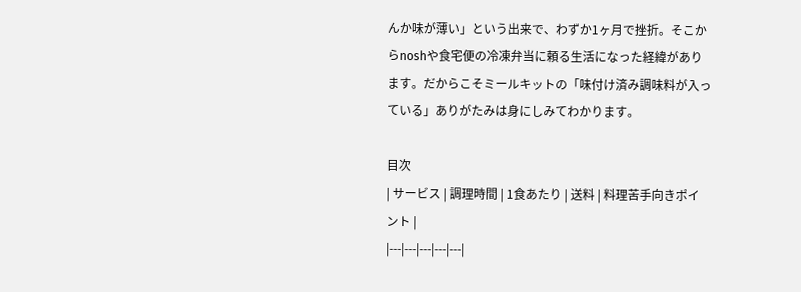んか味が薄い」という出来で、わずか1ヶ月で挫折。そこからnoshや食宅便の冷凍弁当に頼る生活になった経緯があります。だからこそミールキットの「味付け済み調味料が入っている」ありがたみは身にしみてわかります。

目次
| サービス | 調理時間 | 1食あたり | 送料 | 料理苦手向きポイント |
|---|---|---|---|---|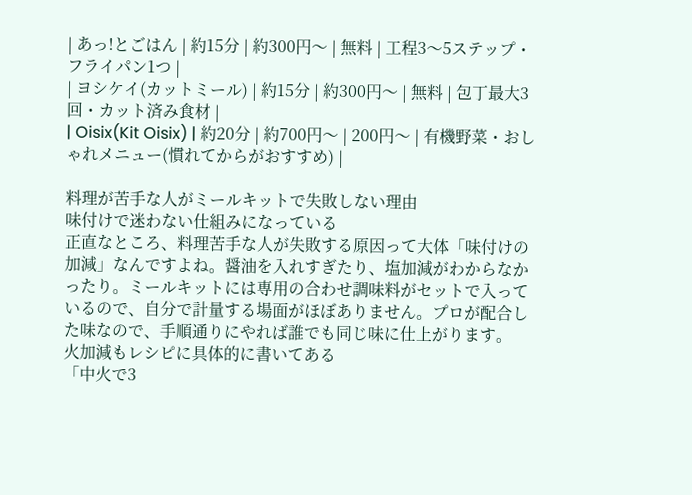| あっ!とごはん | 約15分 | 約300円〜 | 無料 | 工程3〜5ステップ・フライパン1つ |
| ヨシケイ(カットミール) | 約15分 | 約300円〜 | 無料 | 包丁最大3回・カット済み食材 |
| Oisix(Kit Oisix) | 約20分 | 約700円〜 | 200円〜 | 有機野菜・おしゃれメニュー(慣れてからがおすすめ) |

料理が苦手な人がミールキットで失敗しない理由
味付けで迷わない仕組みになっている
正直なところ、料理苦手な人が失敗する原因って大体「味付けの加減」なんですよね。醤油を入れすぎたり、塩加減がわからなかったり。ミールキットには専用の合わせ調味料がセットで入っているので、自分で計量する場面がほぼありません。プロが配合した味なので、手順通りにやれば誰でも同じ味に仕上がります。
火加減もレシピに具体的に書いてある
「中火で3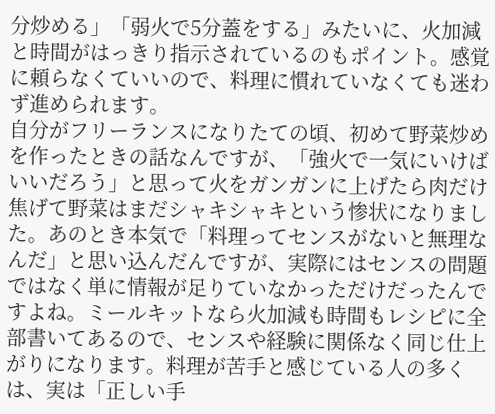分炒める」「弱火で5分蓋をする」みたいに、火加減と時間がはっきり指示されているのもポイント。感覚に頼らなくていいので、料理に慣れていなくても迷わず進められます。
自分がフリーランスになりたての頃、初めて野菜炒めを作ったときの話なんですが、「強火で一気にいけばいいだろう」と思って火をガンガンに上げたら肉だけ焦げて野菜はまだシャキシャキという惨状になりました。あのとき本気で「料理ってセンスがないと無理なんだ」と思い込んだんですが、実際にはセンスの問題ではなく単に情報が足りていなかっただけだったんですよね。ミールキットなら火加減も時間もレシピに全部書いてあるので、センスや経験に関係なく同じ仕上がりになります。料理が苦手と感じている人の多くは、実は「正しい手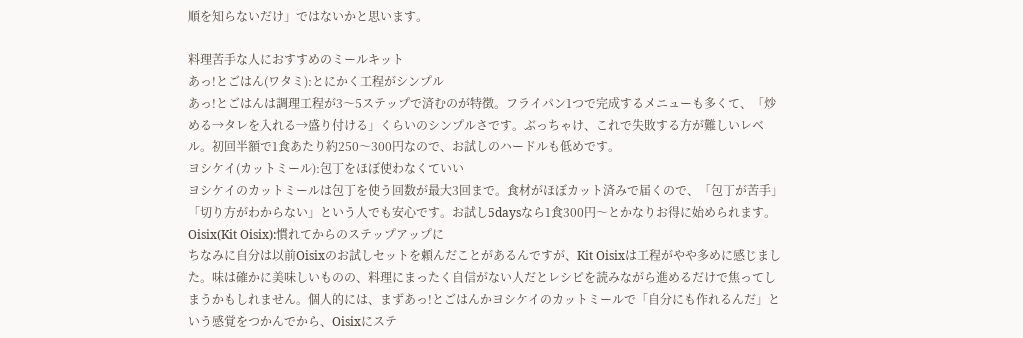順を知らないだけ」ではないかと思います。

料理苦手な人におすすめのミールキット
あっ!とごはん(ワタミ):とにかく工程がシンプル
あっ!とごはんは調理工程が3〜5ステップで済むのが特徴。フライパン1つで完成するメニューも多くて、「炒める→タレを入れる→盛り付ける」くらいのシンプルさです。ぶっちゃけ、これで失敗する方が難しいレベル。初回半額で1食あたり約250〜300円なので、お試しのハードルも低めです。
ヨシケイ(カットミール):包丁をほぼ使わなくていい
ヨシケイのカットミールは包丁を使う回数が最大3回まで。食材がほぼカット済みで届くので、「包丁が苦手」「切り方がわからない」という人でも安心です。お試し5daysなら1食300円〜とかなりお得に始められます。
Oisix(Kit Oisix):慣れてからのステップアップに
ちなみに自分は以前Oisixのお試しセットを頼んだことがあるんですが、Kit Oisixは工程がやや多めに感じました。味は確かに美味しいものの、料理にまったく自信がない人だとレシピを読みながら進めるだけで焦ってしまうかもしれません。個人的には、まずあっ!とごはんかヨシケイのカットミールで「自分にも作れるんだ」という感覚をつかんでから、Oisixにステ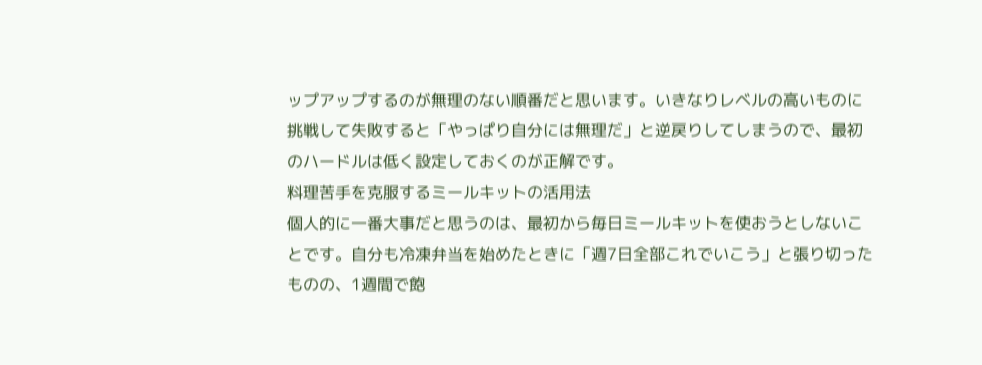ップアップするのが無理のない順番だと思います。いきなりレベルの高いものに挑戦して失敗すると「やっぱり自分には無理だ」と逆戻りしてしまうので、最初のハードルは低く設定しておくのが正解です。
料理苦手を克服するミールキットの活用法
個人的に一番大事だと思うのは、最初から毎日ミールキットを使おうとしないことです。自分も冷凍弁当を始めたときに「週7日全部これでいこう」と張り切ったものの、1週間で飽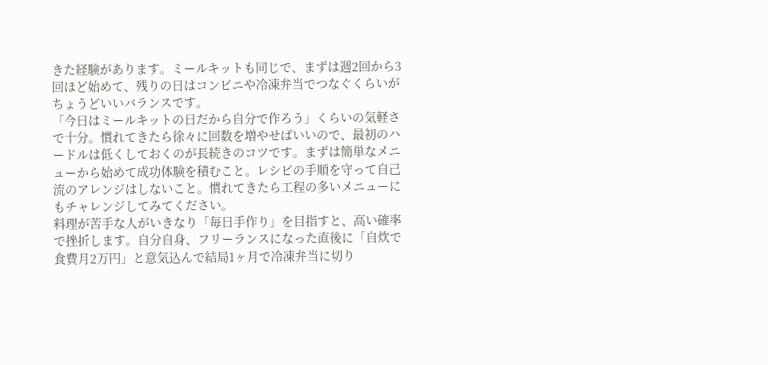きた経験があります。ミールキットも同じで、まずは週2回から3回ほど始めて、残りの日はコンビニや冷凍弁当でつなぐくらいがちょうどいいバランスです。
「今日はミールキットの日だから自分で作ろう」くらいの気軽さで十分。慣れてきたら徐々に回数を増やせばいいので、最初のハードルは低くしておくのが長続きのコツです。まずは簡単なメニューから始めて成功体験を積むこと。レシピの手順を守って自己流のアレンジはしないこと。慣れてきたら工程の多いメニューにもチャレンジしてみてください。
料理が苦手な人がいきなり「毎日手作り」を目指すと、高い確率で挫折します。自分自身、フリーランスになった直後に「自炊で食費月2万円」と意気込んで結局1ヶ月で冷凍弁当に切り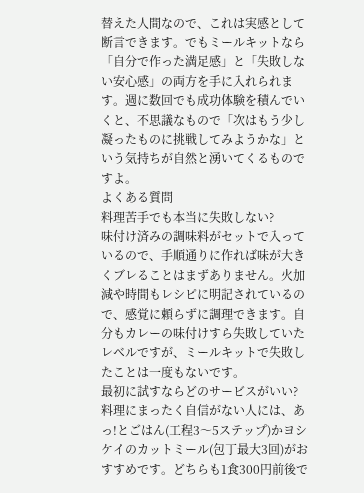替えた人間なので、これは実感として断言できます。でもミールキットなら「自分で作った満足感」と「失敗しない安心感」の両方を手に入れられます。週に数回でも成功体験を積んでいくと、不思議なもので「次はもう少し凝ったものに挑戦してみようかな」という気持ちが自然と湧いてくるものですよ。
よくある質問
料理苦手でも本当に失敗しない?
味付け済みの調味料がセットで入っているので、手順通りに作れば味が大きくブレることはまずありません。火加減や時間もレシピに明記されているので、感覚に頼らずに調理できます。自分もカレーの味付けすら失敗していたレベルですが、ミールキットで失敗したことは一度もないです。
最初に試すならどのサービスがいい?
料理にまったく自信がない人には、あっ!とごはん(工程3〜5ステップ)かヨシケイのカットミール(包丁最大3回)がおすすめです。どちらも1食300円前後で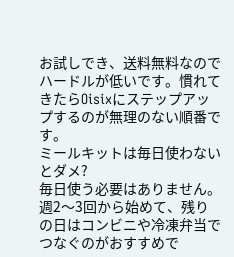お試しでき、送料無料なのでハードルが低いです。慣れてきたらOisixにステップアップするのが無理のない順番です。
ミールキットは毎日使わないとダメ?
毎日使う必要はありません。週2〜3回から始めて、残りの日はコンビニや冷凍弁当でつなぐのがおすすめで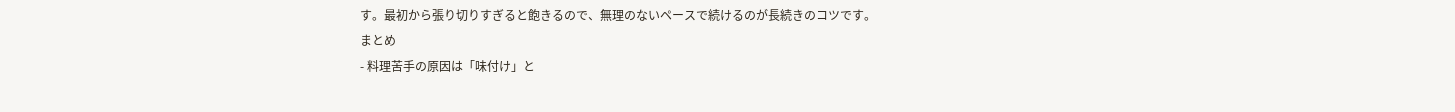す。最初から張り切りすぎると飽きるので、無理のないペースで続けるのが長続きのコツです。
まとめ
- 料理苦手の原因は「味付け」と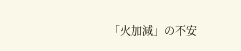「火加減」の不安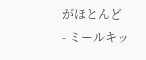がほとんど
- ミールキッ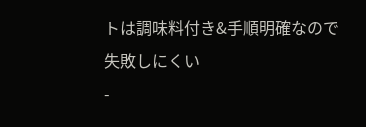トは調味料付き&手順明確なので失敗しにくい
-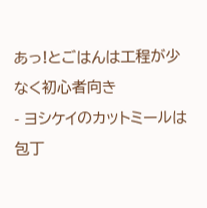あっ!とごはんは工程が少なく初心者向き
- ヨシケイのカットミールは包丁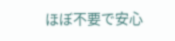ほぼ不要で安心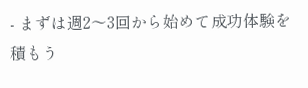- まずは週2〜3回から始めて成功体験を積もう